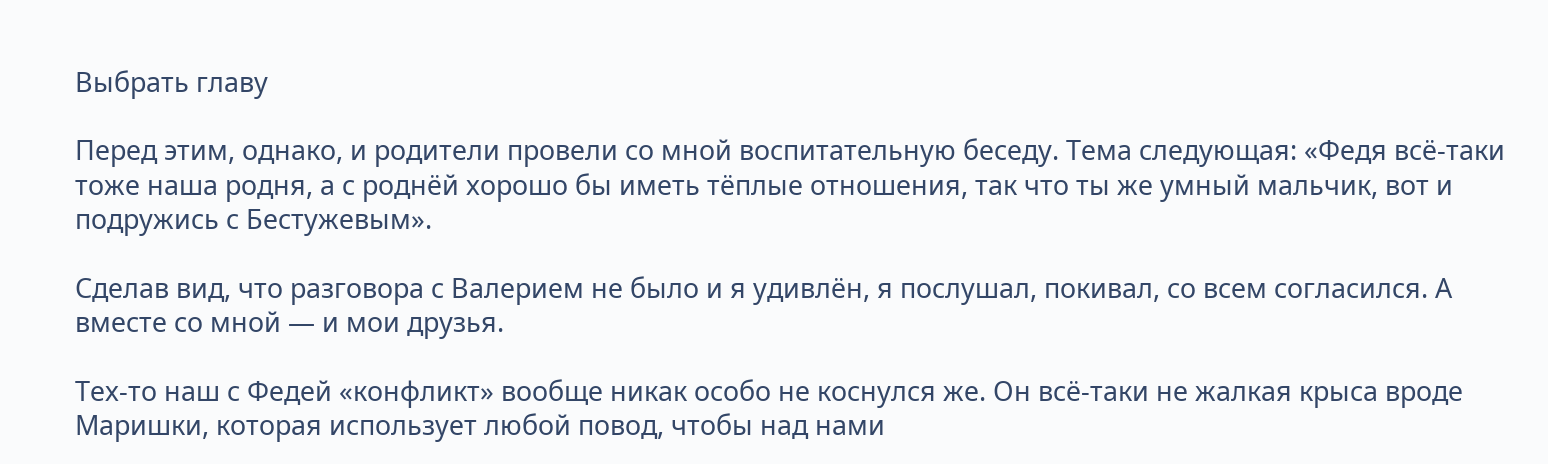Выбрать главу

Перед этим, однако, и родители провели со мной воспитательную беседу. Тема следующая: «Федя всё-таки тоже наша родня, а с роднёй хорошо бы иметь тёплые отношения, так что ты же умный мальчик, вот и подружись с Бестужевым».

Сделав вид, что разговора с Валерием не было и я удивлён, я послушал, покивал, со всем согласился. А вместе со мной — и мои друзья.

Тех-то наш с Федей «конфликт» вообще никак особо не коснулся же. Он всё-таки не жалкая крыса вроде Маришки, которая использует любой повод, чтобы над нами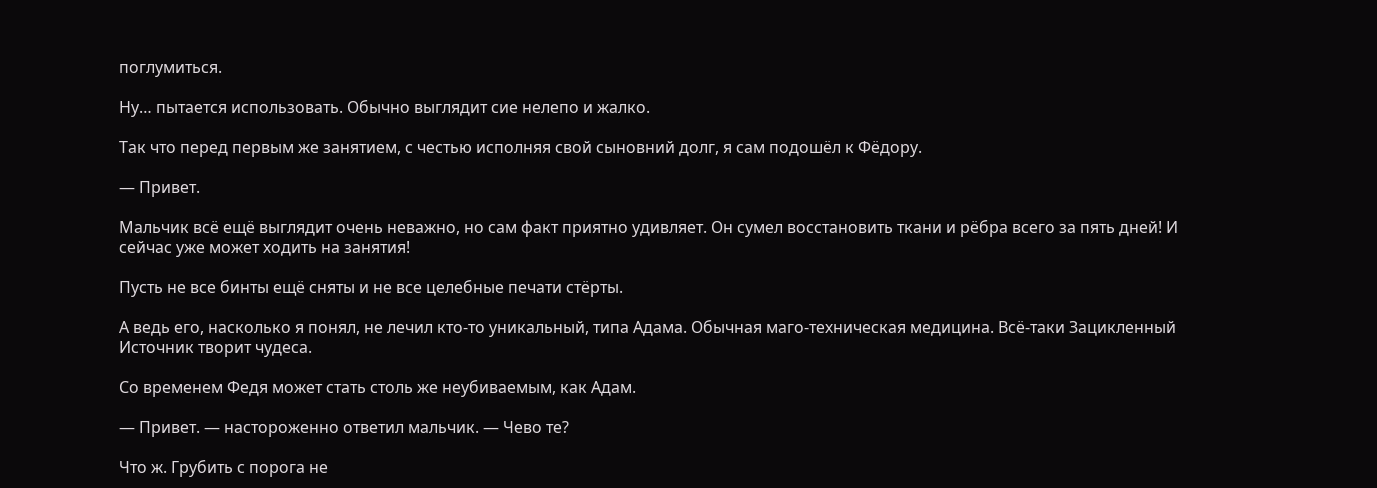поглумиться.

Ну… пытается использовать. Обычно выглядит сие нелепо и жалко.

Так что перед первым же занятием, с честью исполняя свой сыновний долг, я сам подошёл к Фёдору.

— Привет.

Мальчик всё ещё выглядит очень неважно, но сам факт приятно удивляет. Он сумел восстановить ткани и рёбра всего за пять дней! И сейчас уже может ходить на занятия!

Пусть не все бинты ещё сняты и не все целебные печати стёрты.

А ведь его, насколько я понял, не лечил кто-то уникальный, типа Адама. Обычная маго-техническая медицина. Всё-таки Зацикленный Источник творит чудеса.

Со временем Федя может стать столь же неубиваемым, как Адам.

— Привет. — настороженно ответил мальчик. — Чево те?

Что ж. Грубить с порога не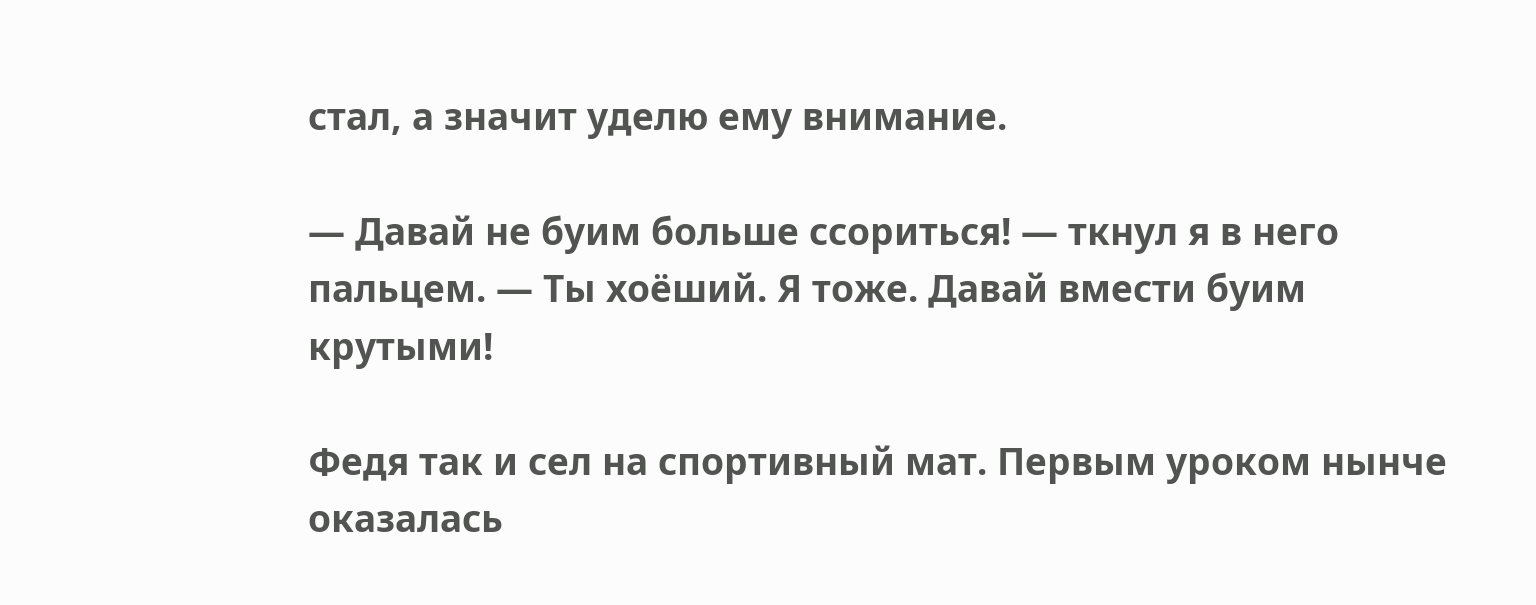стал, а значит уделю ему внимание.

— Давай не буим больше ссориться! — ткнул я в него пальцем. — Ты хоёший. Я тоже. Давай вмести буим крутыми!

Федя так и сел на спортивный мат. Первым уроком нынче оказалась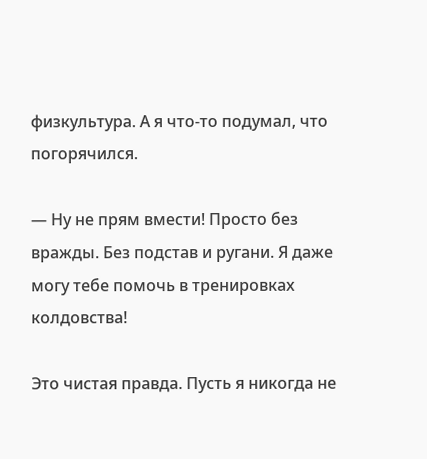физкультура. А я что-то подумал, что погорячился.

— Ну не прям вмести! Просто без вражды. Без подстав и ругани. Я даже могу тебе помочь в тренировках колдовства!

Это чистая правда. Пусть я никогда не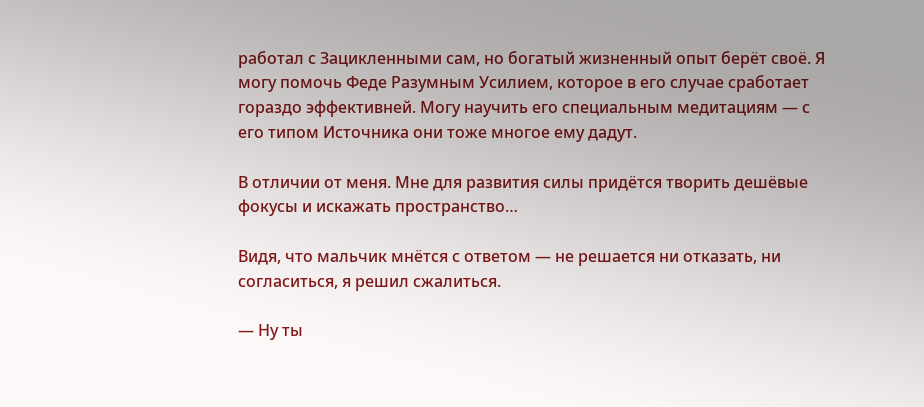работал с Зацикленными сам, но богатый жизненный опыт берёт своё. Я могу помочь Феде Разумным Усилием, которое в его случае сработает гораздо эффективней. Могу научить его специальным медитациям — с его типом Источника они тоже многое ему дадут.

В отличии от меня. Мне для развития силы придётся творить дешёвые фокусы и искажать пространство…

Видя, что мальчик мнётся с ответом — не решается ни отказать, ни согласиться, я решил сжалиться.

— Ну ты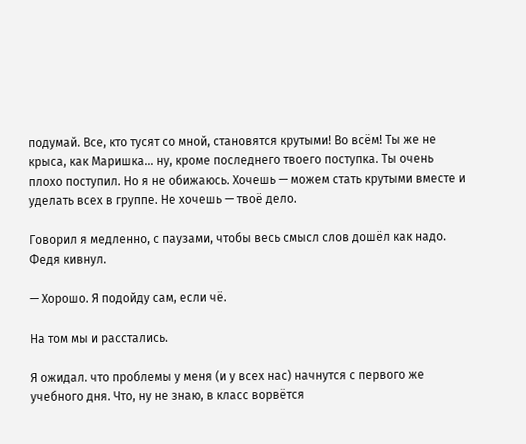подумай. Все, кто тусят со мной, становятся крутыми! Во всём! Ты же не крыса, как Маришка… ну, кроме последнего твоего поступка. Ты очень плохо поступил. Но я не обижаюсь. Хочешь — можем стать крутыми вместе и уделать всех в группе. Не хочешь — твоё дело.

Говорил я медленно, с паузами, чтобы весь смысл слов дошёл как надо. Федя кивнул.

— Хорошо. Я подойду сам, если чё.

На том мы и расстались.

Я ожидал. что проблемы у меня (и у всех нас) начнутся с первого же учебного дня. Что, ну не знаю, в класс ворвётся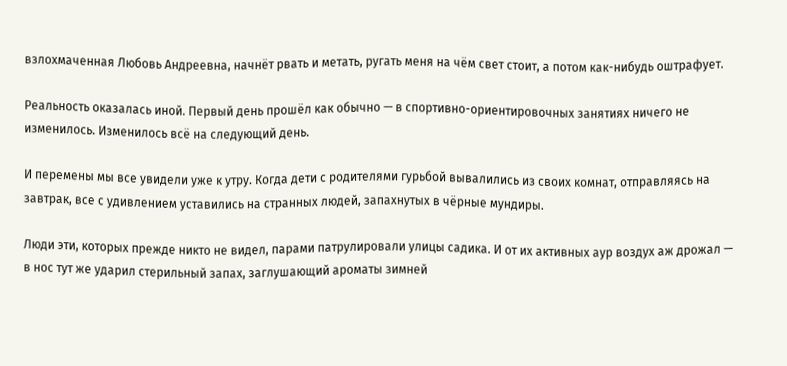взлохмаченная Любовь Андреевна, начнёт рвать и метать, ругать меня на чём свет стоит, а потом как-нибудь оштрафует.

Реальность оказалась иной. Первый день прошёл как обычно — в спортивно-ориентировочных занятиях ничего не изменилось. Изменилось всё на следующий день.

И перемены мы все увидели уже к утру. Когда дети с родителями гурьбой вывалились из своих комнат, отправляясь на завтрак, все с удивлением уставились на странных людей, запахнутых в чёрные мундиры.

Люди эти, которых прежде никто не видел, парами патрулировали улицы садика. И от их активных аур воздух аж дрожал — в нос тут же ударил стерильный запах, заглушающий ароматы зимней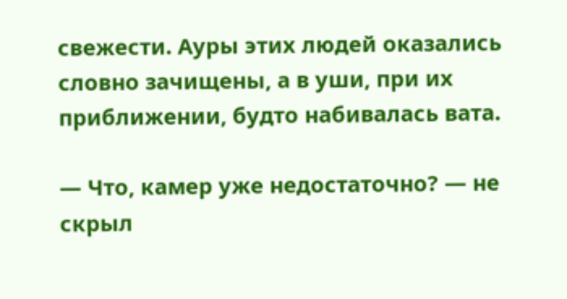свежести. Ауры этих людей оказались словно зачищены, а в уши, при их приближении, будто набивалась вата.

— Что, камер уже недостаточно? — не скрыл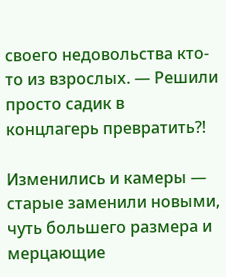своего недовольства кто-то из взрослых. — Решили просто садик в концлагерь превратить⁈

Изменились и камеры — старые заменили новыми, чуть большего размера и мерцающие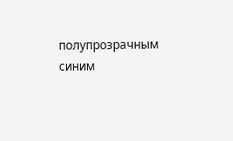полупрозрачным синим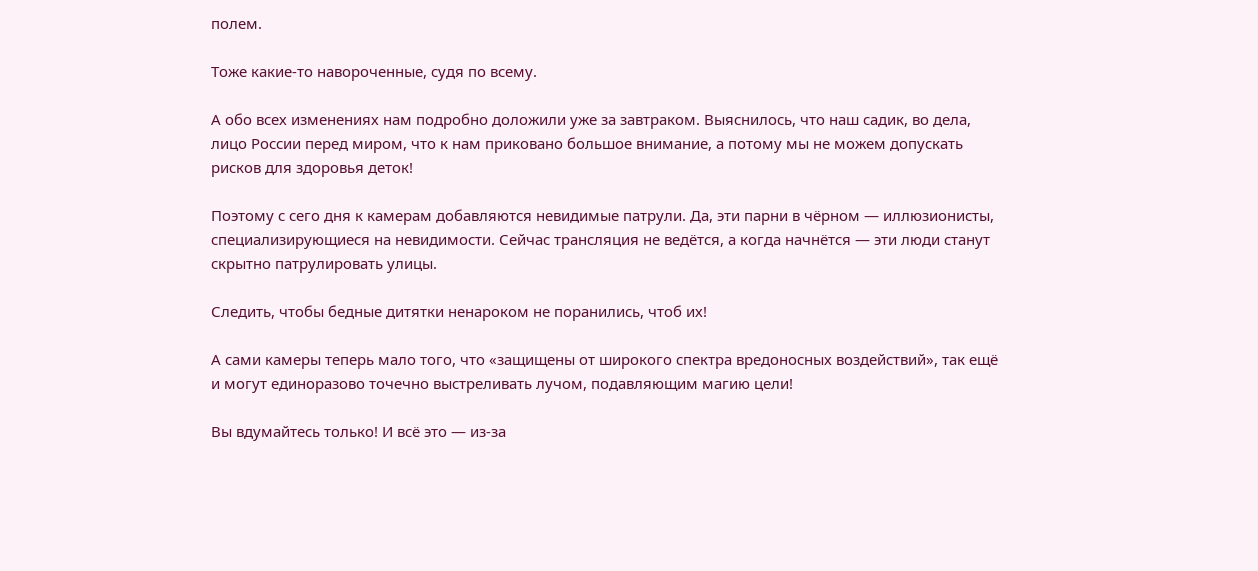полем.

Тоже какие-то навороченные, судя по всему.

А обо всех изменениях нам подробно доложили уже за завтраком. Выяснилось, что наш садик, во дела, лицо России перед миром, что к нам приковано большое внимание, а потому мы не можем допускать рисков для здоровья деток!

Поэтому с сего дня к камерам добавляются невидимые патрули. Да, эти парни в чёрном — иллюзионисты, специализирующиеся на невидимости. Сейчас трансляция не ведётся, а когда начнётся — эти люди станут скрытно патрулировать улицы.

Следить, чтобы бедные дитятки ненароком не поранились, чтоб их!

А сами камеры теперь мало того, что «защищены от широкого спектра вредоносных воздействий», так ещё и могут единоразово точечно выстреливать лучом, подавляющим магию цели!

Вы вдумайтесь только! И всё это — из-за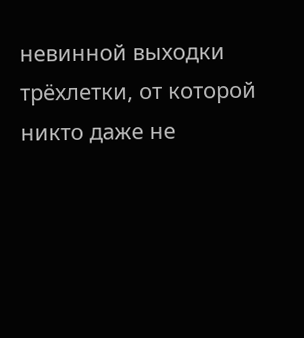невинной выходки трёхлетки, от которой никто даже не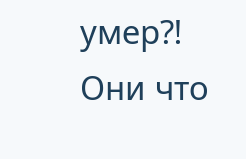умер⁈ Они что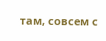там, совсем с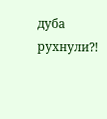дуба рухнули⁈